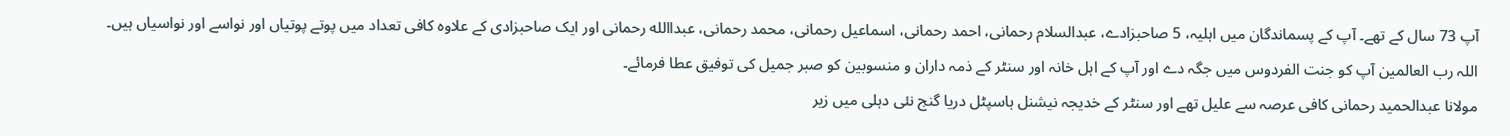آپ 73 سال کے تھے۔ آپ کے پسماندگان میں اہلیہ، 5 صاحبزادے، عبدالسلام رحمانی، احمد رحمانی، اسماعیل رحمانی، محمد رحمانی، عبداالله رحمانی اور ایک صاحبزادی کے علاوہ کافی تعداد میں پوتے پوتیاں اور نواسے اور نواسیاں ہیں۔
اللہ رب العالمین آپ کو جنت الفردوس میں جگہ دے اور آپ کے اہل خانہ اور سنٹر کے ذمہ داران و منسوبین کو صبر جمیل کی توفیق عطا فرمائے۔
مولانا عبدالحمید رحمانی کافی عرصہ سے علیل تھے اور سنٹر کے خدیجہ نیشنل ہاسپٹل دریا گنج نئی دہلی میں زیر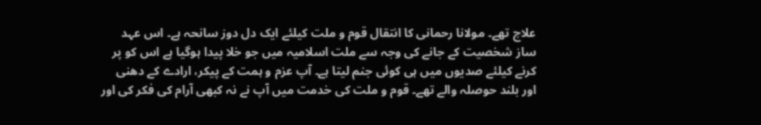علاج تھے۔ مولانا رحمانی کا انتقال قوم و ملت کیلئے ایک دل دوز سانحہ ہے۔ اس عہد ساز شخصیت کے جانے کی وجہ سے ملت اسلامیہ میں جو خلا پیدا ہوگیا ہے اس کو پر کرنے کیلئے صدیوں میں ہی کوئی جنم لیتا ہے۔ آپ عزم و ہمت کے پیکر، ارادے کے دھنی اور بلند حوصلہ والے تھے۔ قوم و ملت کی خدمت میں آپ نے نہ کبھی آرام کی فکر کی اور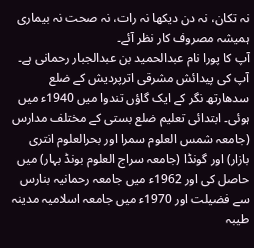نہ تکان، نہ دن دیکھا نہ رات، نہ صحت نہ بیماری ہمیشہ مصروف کار نظر آئے۔
آپ کا پورا نام عبدالحمید بن عبدالجبار رحمانی ہے۔ آپ کی پیدائش مشرقی اترپردیش کے ضلع سدھارتھ نگر کے ایک گاؤں تندوا میں 1940ء میں ہوئی۔ ابتدائی تعلیم ضلع بستی کے مختلف مدارس (جامعہ شمس العلوم سمرا اور بحرالعلوم انتری بازار) اور گونڈا (جامعہ سراج العلوم بونڈ بہار) میں حاصل کی اور 1962ء میں جامعہ رحمانیہ بنارس سے فضیلت اور 1970ء میں جامعہ اسلامیہ مدینہ طیبہ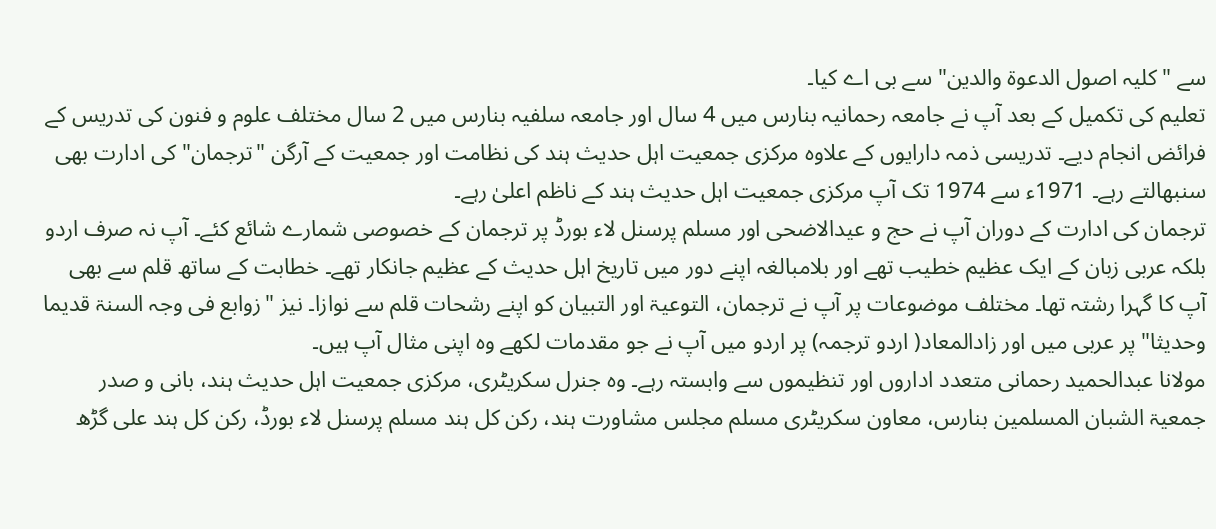سے "کلیہ اصول الدعوۃ والدین" سے بی اے کیا۔
تعلیم کی تکمیل کے بعد آپ نے جامعہ رحمانیہ بنارس میں 4 سال اور جامعہ سلفیہ بنارس میں 2 سال مختلف علوم و فنون کی تدریس کے فرائض انجام دیے۔ تدریسی ذمہ دارایوں کے علاوہ مرکزی جمعیت اہل حدیث ہند کی نظامت اور جمعیت کے آرگن "ترجمان" کی ادارت بھی سنبھالتے رہے۔ 1971ء سے 1974 تک آپ مرکزی جمعیت اہل حدیث ہند کے ناظم اعلیٰ رہے۔
ترجمان کی ادارت کے دوران آپ نے حج و عیدالاضحی اور مسلم پرسنل لاء بورڈ پر ترجمان کے خصوصی شمارے شائع کئے۔ آپ نہ صرف اردو بلکہ عربی زبان کے ایک عظیم خطیب تھے اور بلامبالغہ اپنے دور میں تاریخ اہل حدیث کے عظیم جانکار تھے۔ خطابت کے ساتھ قلم سے بھی آپ کا گہرا رشتہ تھا۔ مختلف موضوعات پر آپ نے ترجمان، التوعیۃ اور التبیان کو اپنے رشحات قلم سے نوازا۔ نیز "زوابع فی وجہ السنۃ قدیما وحدیثا" پر عربی میں اور زادالمعاد( اردو ترجمہ) پر اردو میں آپ نے جو مقدمات لکھے وہ اپنی مثال آپ ہیں۔
مولانا عبدالحمید رحمانی متعدد اداروں اور تنظیموں سے وابستہ رہے۔ وہ جنرل سکریٹری، مرکزی جمعیت اہل حدیث ہند، بانی و صدر جمعیۃ الشبان المسلمین بنارس، معاون سکریٹری مسلم مجلس مشاورت ہند، رکن کل ہند مسلم پرسنل لاء بورڈ، رکن کل ہند علی گڑھ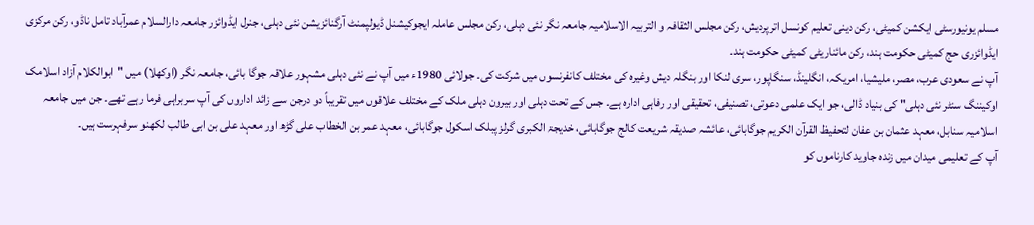مسلم یونیورسٹی ایکشن کمیٹی، رکن دینی تعلیم کونسل اترپردیش، رکن مجلس الثقافہ و التربیہ الاسلامیہ جامعہ نگر نئی دہلی، رکن مجلس عاملہ ایجوکیشنل ڈیولپمنٹ آرگنائزیشن نئی دہلی، جنرل ایڈوائزر جامعہ دارالسلام عمرآباد تامل ناڈو، رکن مرکزی ایڈوائزری حج کمیٹی حکومت ہند، رکن مائناریٹی کمیٹی حکومت ہند۔
آپ نے سعودی عرب، مصر، ملیشیا، امریکہ، انگلینڈ، سنگاپور، سری لنکا اور بنگلہ دیش وغیرہ کی مختلف کانفرنسوں میں شرکت کی۔ جولائی 1980ء میں آپ نے نئی دہلی مشہور علاقہ جوگا بائی، جامعہ نگر (اوکھلا) میں "ابوالکلام آزاد اسلامک اوکیننگ سنٹر نئی دہلی" کی بنیاد ڈالی، جو ایک علمی دعوتی، تصنیفی، تحقیقی اور رفاہی ادارہ ہے۔ جس کے تحت دہلی اور بیرون دہلی ملک کے مختلف علاقوں میں تقریباً دو درجن سے زائد اداروں کی آپ سربراہی فرما رہے تھے۔ جن میں جامعہ اسلامیہ سنابل، معہد عثمان بن عفان لتحفیظ القرآن الکریم جوگابائی، عائشہ صدیقہ شریعت کالج جوگابائی، خدیجۃ الکبری گرلز پبلک اسکول جوگابائی، معہد عمر بن الخطاب علی گڑھ اور معہد علی بن ابی طالب لکھنو سرفہرست ہیں۔
آپ کے تعلیمی میدان میں زندہ جاوید کارناموں کو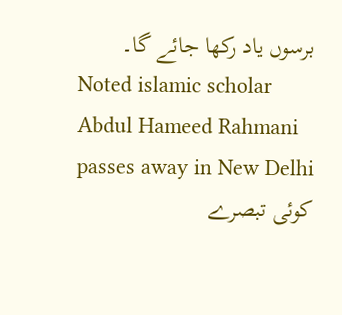برسوں یاد رکھا جائے گا۔
Noted islamic scholar Abdul Hameed Rahmani passes away in New Delhi
کوئی تبصرے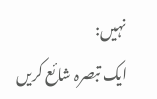نہیں:
ایک تبصرہ شائع کریں